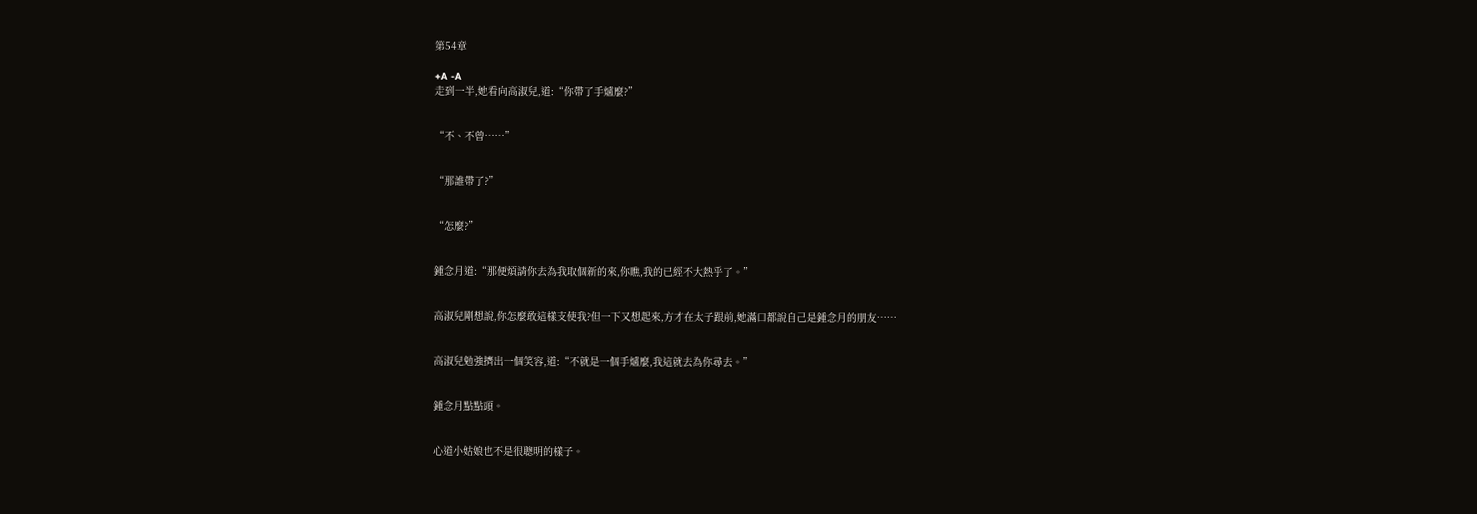第54章

+A -A
走到一半,她看向高淑兒,道:“你帶了手爐麼?”


“不、不曾……”


“那誰帶了?”


“怎麼?”


鍾念月道:“那便煩請你去為我取個新的來,你瞧,我的已經不大熱乎了。”


高淑兒剛想說,你怎麼敢這樣支使我?但一下又想起來,方才在太子跟前,她滿口都說自己是鍾念月的朋友……


高淑兒勉強擠出一個笑容,道:“不就是一個手爐麼,我這就去為你尋去。”


鍾念月點點頭。


心道小姑娘也不是很聰明的樣子。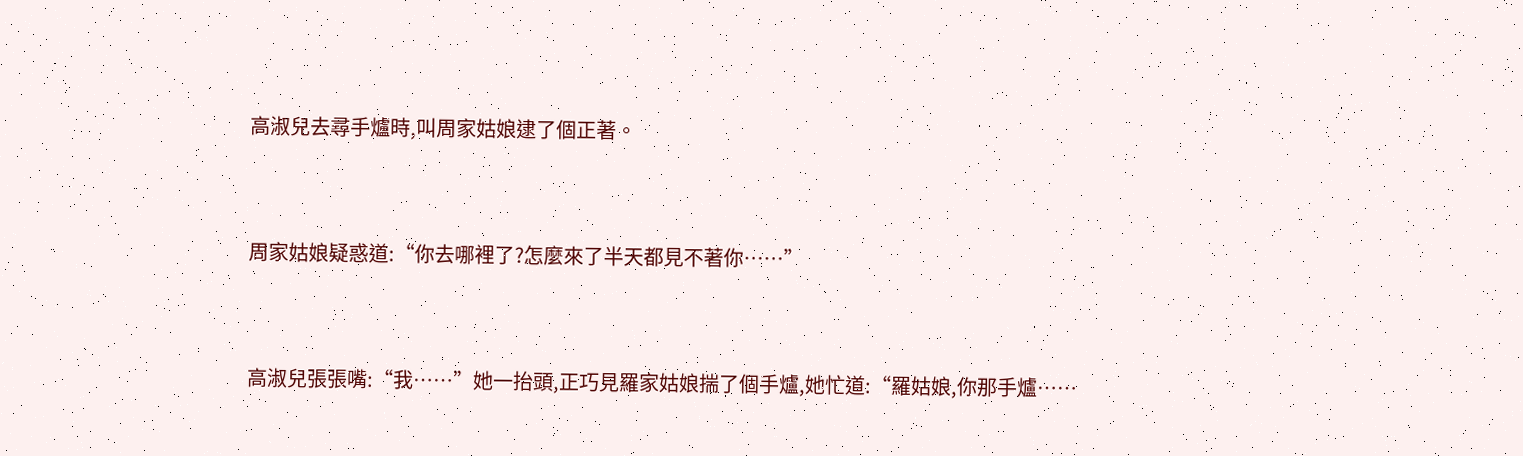高淑兒去尋手爐時,叫周家姑娘逮了個正著。


周家姑娘疑惑道:“你去哪裡了?怎麼來了半天都見不著你……”


高淑兒張張嘴:“我……”她一抬頭,正巧見羅家姑娘揣了個手爐,她忙道:“羅姑娘,你那手爐……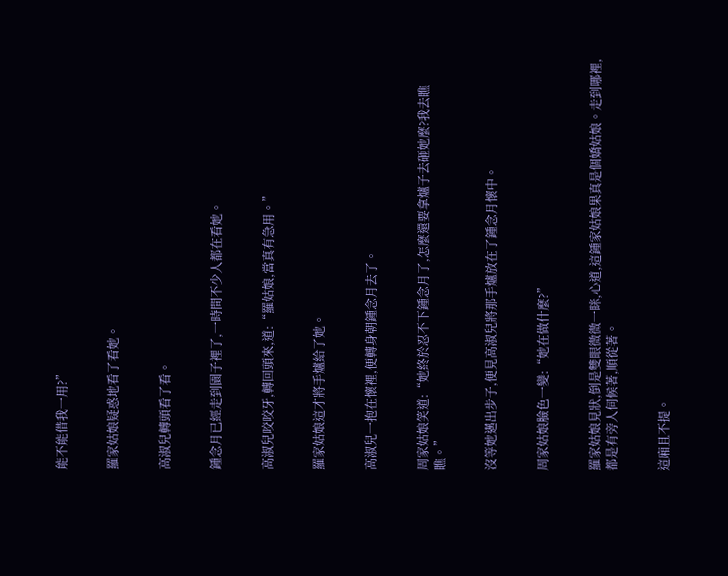能不能借我一用?”


羅家姑娘疑惑地看了看她。


高淑兒轉頭看了看。


鍾念月已經走到園子裡了,一時間不少人都在看她。


高淑兒咬咬牙,轉回頭來,道:“羅姑娘,當真有急用。”


羅家姑娘這才將手爐給了她。


高淑兒一抱在懷裡,便轉身朝鍾念月去了。


周家姑娘笑道:“她終於忍不下鍾念月了,怎麼還要拿爐子去砸她麼?我去瞧瞧。”


沒等她邁出步子,便見高淑兒將那手爐放在了鍾念月懷中。


周家姑娘臉色一變:“她在做什麼?”


羅家姑娘見狀,倒是雙眼微微一眯,心道,這鍾家姑娘果真是個嬌姑娘。走到哪裡,都是有旁人伺候著,順從著。


這廂且不提。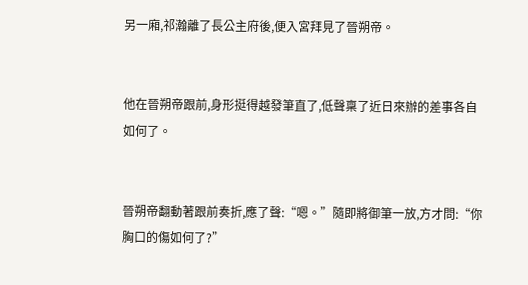另一廂,祁瀚離了長公主府後,便入宮拜見了晉朔帝。


他在晉朔帝跟前,身形挺得越發筆直了,低聲稟了近日來辦的差事各自如何了。


晉朔帝翻動著跟前奏折,應了聲:“嗯。”隨即將御筆一放,方才問:“你胸口的傷如何了?”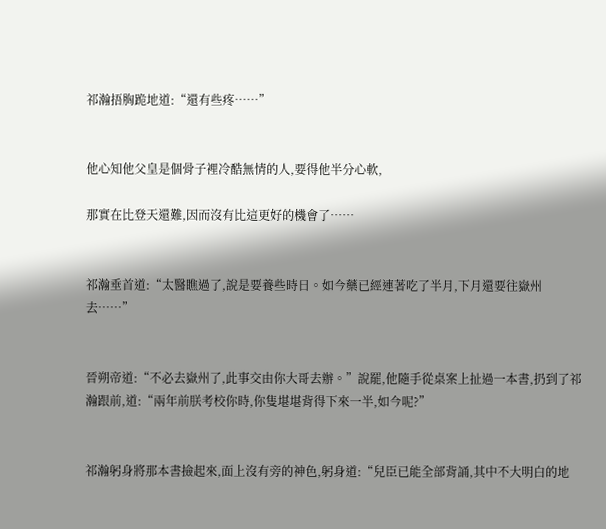祁瀚捂胸跪地道:“還有些疼……”


他心知他父皇是個骨子裡冷酷無情的人,要得他半分心軟,

那實在比登天還難,因而沒有比這更好的機會了……


祁瀚垂首道:“太醫瞧過了,說是要養些時日。如今藥已經連著吃了半月,下月還要往嶽州去……”


晉朔帝道:“不必去嶽州了,此事交由你大哥去辦。”說罷,他隨手從桌案上扯過一本書,扔到了祁瀚跟前,道:“兩年前朕考校你時,你隻堪堪背得下來一半,如今呢?”


祁瀚躬身將那本書撿起來,面上沒有旁的神色,躬身道:“兒臣已能全部背誦,其中不大明白的地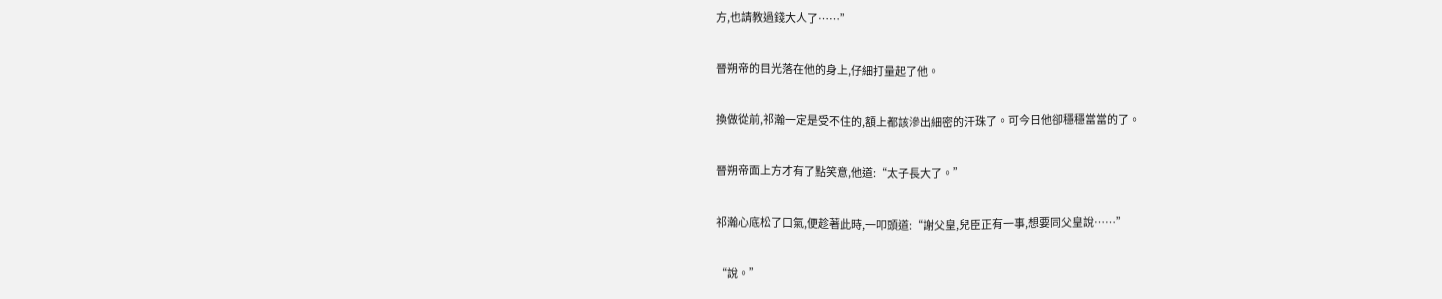方,也請教過錢大人了……”


晉朔帝的目光落在他的身上,仔細打量起了他。


換做從前,祁瀚一定是受不住的,額上都該滲出細密的汗珠了。可今日他卻穩穩當當的了。


晉朔帝面上方才有了點笑意,他道:“太子長大了。”


祁瀚心底松了口氣,便趁著此時,一叩頭道:“謝父皇,兒臣正有一事,想要同父皇說……”


“說。”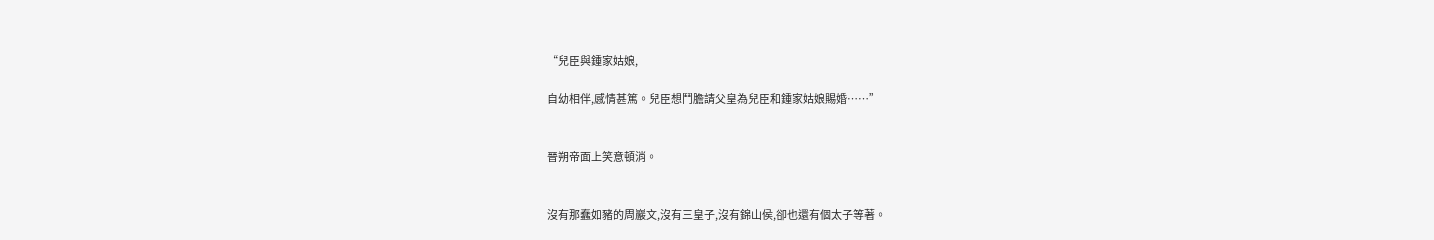“兒臣與鍾家姑娘,

自幼相伴,感情甚篤。兒臣想鬥膽請父皇為兒臣和鍾家姑娘賜婚……”


晉朔帝面上笑意頓消。


沒有那蠢如豬的周巖文,沒有三皇子,沒有錦山侯,卻也還有個太子等著。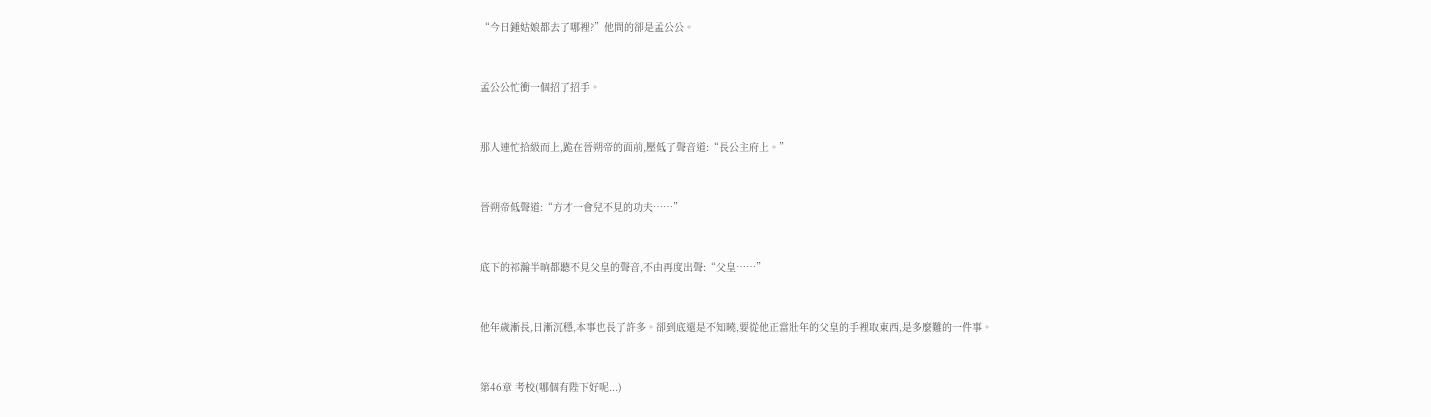“今日鍾姑娘都去了哪裡?”他問的卻是孟公公。


孟公公忙衝一個招了招手。


那人連忙拾級而上,跪在晉朔帝的面前,壓低了聲音道:“長公主府上。”


晉朔帝低聲道:“方才一會兒不見的功夫……”


底下的祁瀚半晌都聽不見父皇的聲音,不由再度出聲:“父皇……”


他年歲漸長,日漸沉穩,本事也長了許多。卻到底還是不知曉,要從他正當壯年的父皇的手裡取東西,是多麼難的一件事。


第46章 考校(哪個有陛下好呢...)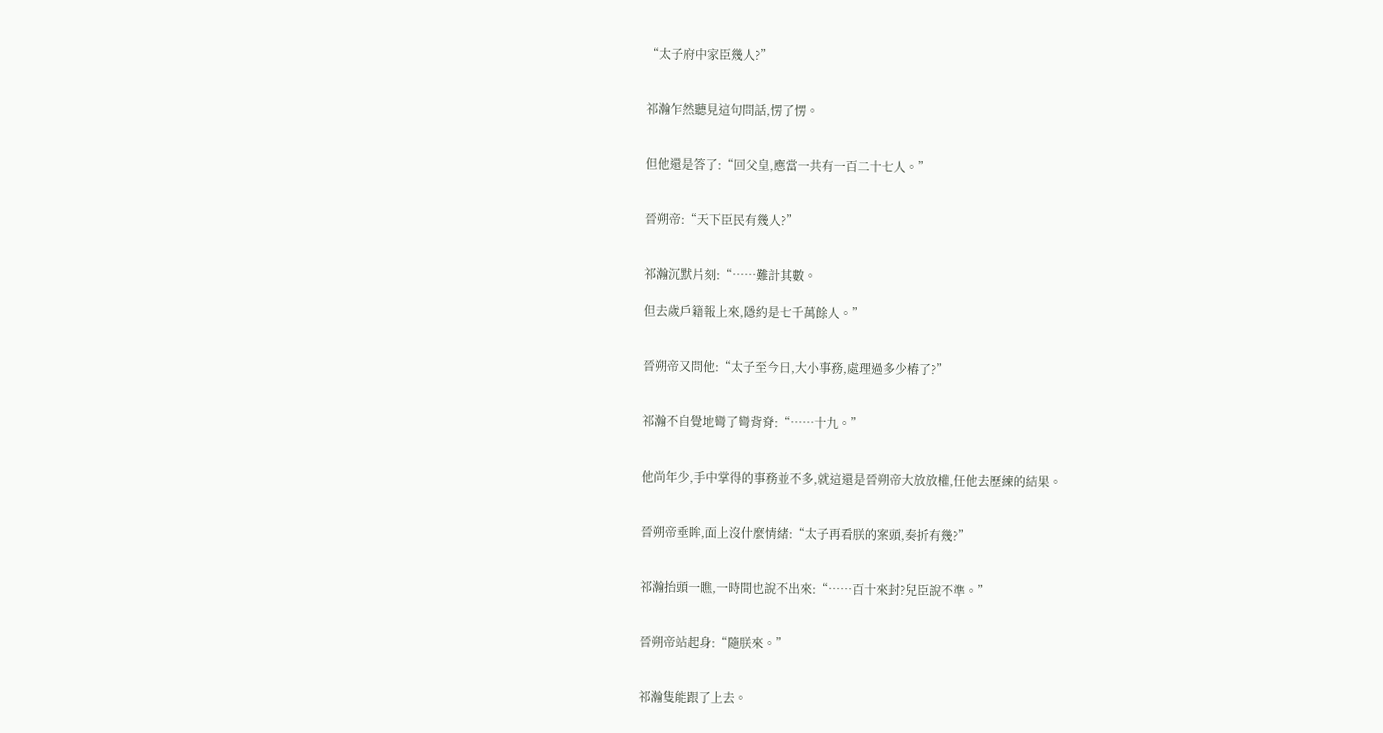“太子府中家臣幾人?”


祁瀚乍然聽見這句問話,愣了愣。


但他還是答了:“回父皇,應當一共有一百二十七人。”


晉朔帝:“天下臣民有幾人?”


祁瀚沉默片刻:“……難計其數。

但去歲戶籍報上來,隱約是七千萬餘人。”


晉朔帝又問他:“太子至今日,大小事務,處理過多少樁了?”


祁瀚不自覺地彎了彎背脊:“……十九。”


他尚年少,手中掌得的事務並不多,就這還是晉朔帝大放放權,任他去歷練的結果。


晉朔帝垂眸,面上沒什麼情緒:“太子再看朕的案頭,奏折有幾?”


祁瀚抬頭一瞧,一時間也說不出來:“……百十來封?兒臣說不準。”


晉朔帝站起身:“隨朕來。”


祁瀚隻能跟了上去。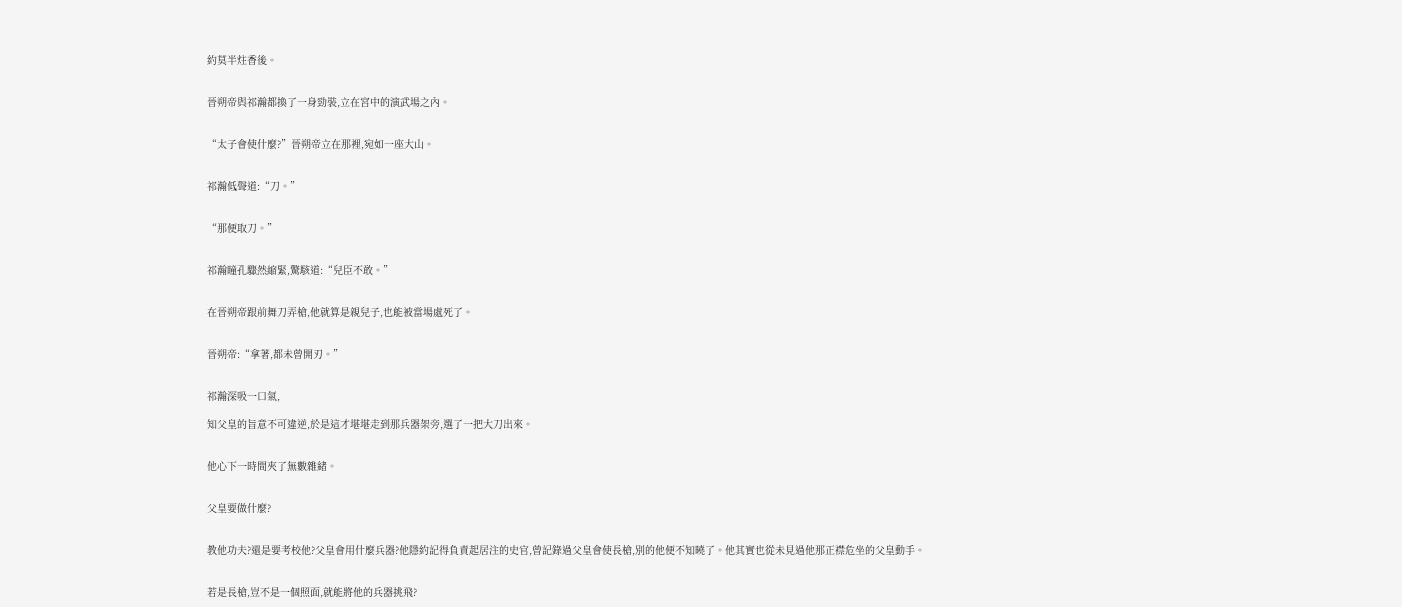約莫半炷香後。


晉朔帝與祁瀚都換了一身勁裝,立在宮中的演武場之內。


“太子會使什麼?”晉朔帝立在那裡,宛如一座大山。


祁瀚低聲道:“刀。”


“那便取刀。”


祁瀚瞳孔驟然縮緊,驚駭道:“兒臣不敢。”


在晉朔帝跟前舞刀弄槍,他就算是親兒子,也能被當場處死了。


晉朔帝:“拿著,都未曾開刃。”


祁瀚深吸一口氣,

知父皇的旨意不可違逆,於是這才堪堪走到那兵器架旁,選了一把大刀出來。


他心下一時間夾了無數雜緒。


父皇要做什麼?


教他功夫?還是要考校他?父皇會用什麼兵器?他隱約記得負責起居注的史官,曾記錄過父皇會使長槍,別的他便不知曉了。他其實也從未見過他那正襟危坐的父皇動手。


若是長槍,豈不是一個照面,就能將他的兵器挑飛?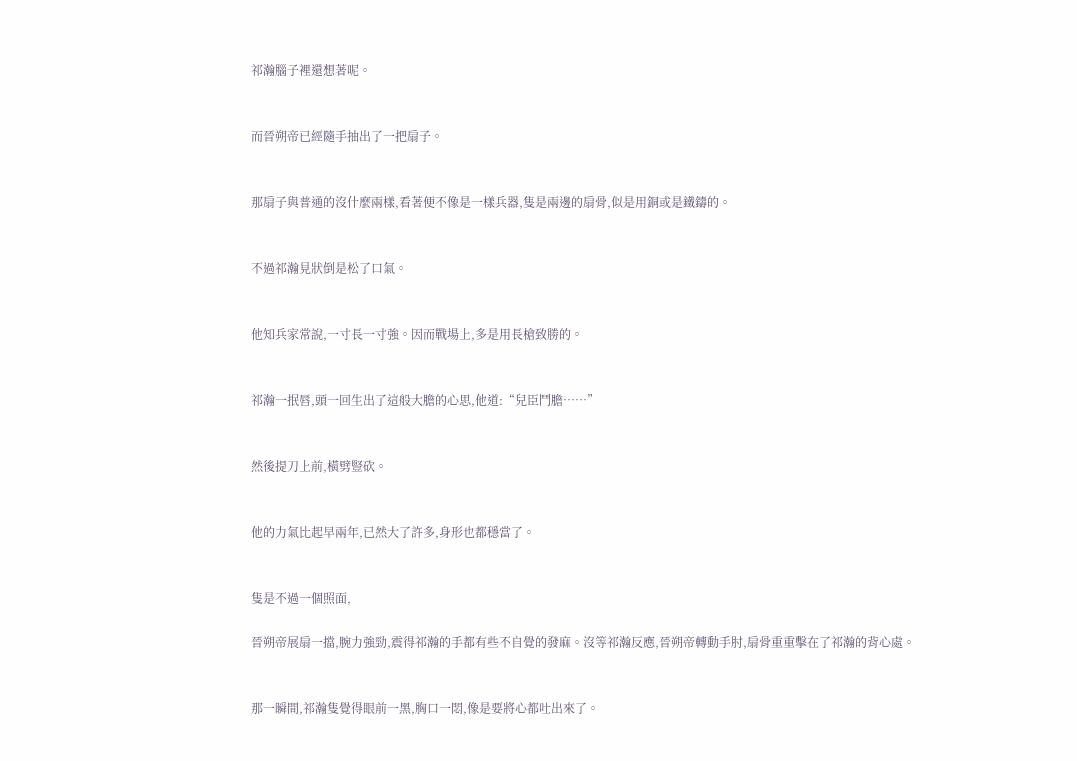祁瀚腦子裡還想著呢。


而晉朔帝已經隨手抽出了一把扇子。


那扇子與普通的沒什麼兩樣,看著便不像是一樣兵器,隻是兩邊的扇骨,似是用銅或是鐵鑄的。


不過祁瀚見狀倒是松了口氣。


他知兵家常說,一寸長一寸強。因而戰場上,多是用長槍致勝的。


祁瀚一抿唇,頭一回生出了這般大膽的心思,他道:“兒臣鬥膽……”


然後提刀上前,橫劈豎砍。


他的力氣比起早兩年,已然大了許多,身形也都穩當了。


隻是不過一個照面,

晉朔帝展扇一擋,腕力強勁,震得祁瀚的手都有些不自覺的發麻。沒等祁瀚反應,晉朔帝轉動手肘,扇骨重重擊在了祁瀚的背心處。


那一瞬間,祁瀚隻覺得眼前一黑,胸口一悶,像是要將心都吐出來了。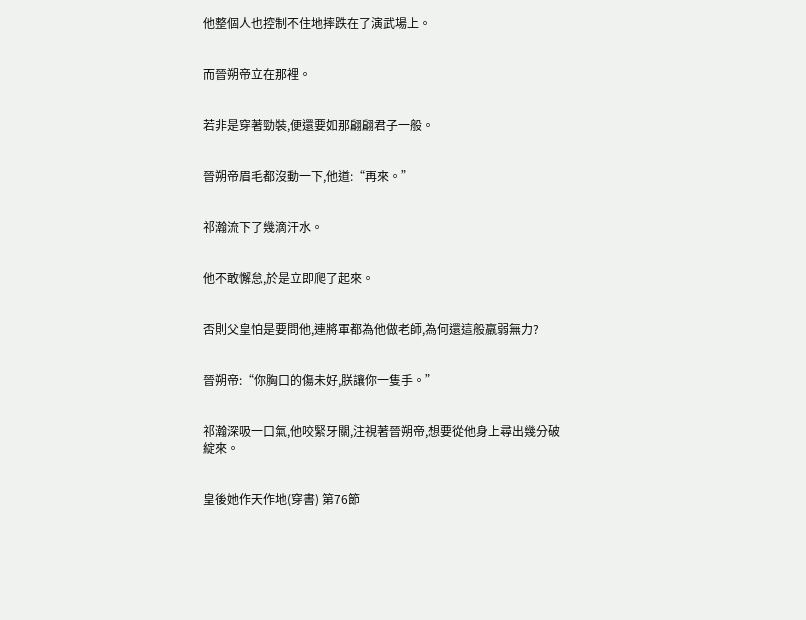他整個人也控制不住地摔跌在了演武場上。


而晉朔帝立在那裡。


若非是穿著勁裝,便還要如那翩翩君子一般。


晉朔帝眉毛都沒動一下,他道:“再來。”


祁瀚流下了幾滴汗水。


他不敢懈怠,於是立即爬了起來。


否則父皇怕是要問他,連將軍都為他做老師,為何還這般羸弱無力?


晉朔帝:“你胸口的傷未好,朕讓你一隻手。”


祁瀚深吸一口氣,他咬緊牙關,注視著晉朔帝,想要從他身上尋出幾分破綻來。


皇後她作天作地(穿書) 第76節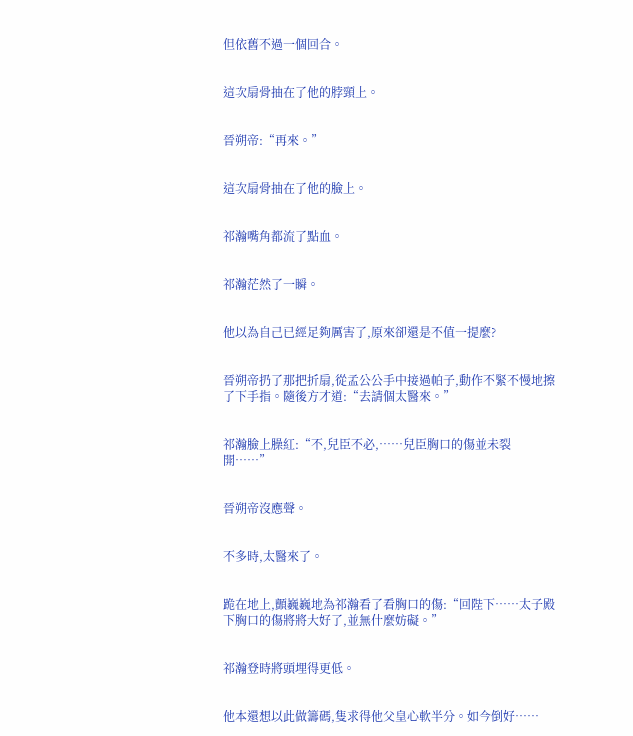但依舊不過一個回合。


這次扇骨抽在了他的脖頸上。


晉朔帝:“再來。”


這次扇骨抽在了他的臉上。


祁瀚嘴角都流了點血。


祁瀚茫然了一瞬。


他以為自己已經足夠厲害了,原來卻還是不值一提麼?


晉朔帝扔了那把折扇,從孟公公手中接過帕子,動作不緊不慢地擦了下手指。隨後方才道:“去請個太醫來。”


祁瀚臉上臊紅:“不,兒臣不必,……兒臣胸口的傷並未裂開……”


晉朔帝沒應聲。


不多時,太醫來了。


跪在地上,顫巍巍地為祁瀚看了看胸口的傷:“回陛下……太子殿下胸口的傷將將大好了,並無什麼妨礙。”


祁瀚登時將頭埋得更低。


他本還想以此做籌碼,隻求得他父皇心軟半分。如今倒好……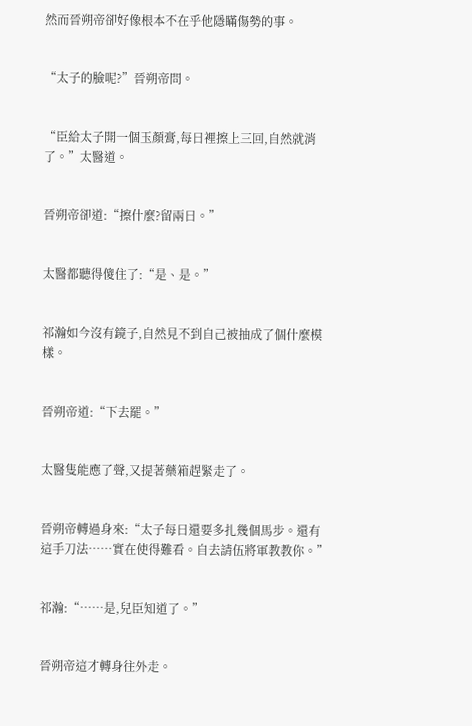然而晉朔帝卻好像根本不在乎他隱瞞傷勢的事。


“太子的臉呢?”晉朔帝問。


“臣給太子開一個玉顏膏,每日裡擦上三回,自然就消了。”太醫道。


晉朔帝卻道:“擦什麼?留兩日。”


太醫都聽得傻住了:“是、是。”


祁瀚如今沒有鏡子,自然見不到自己被抽成了個什麼模樣。


晉朔帝道:“下去罷。”


太醫隻能應了聲,又提著藥箱趕緊走了。


晉朔帝轉過身來:“太子每日還要多扎幾個馬步。還有這手刀法……實在使得難看。自去請伍將軍教教你。”


祁瀚:“……是,兒臣知道了。”


晉朔帝這才轉身往外走。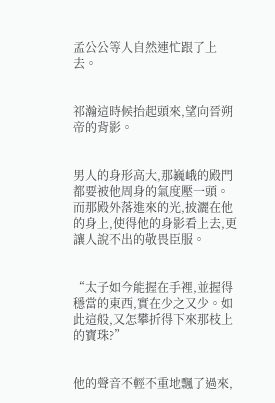孟公公等人自然連忙跟了上去。


祁瀚這時候抬起頭來,望向晉朔帝的背影。


男人的身形高大,那巍峨的殿門都要被他周身的氣度壓一頭。而那殿外落進來的光,披灑在他的身上,使得他的身影看上去,更讓人說不出的敬畏臣服。


“太子如今能握在手裡,並握得穩當的東西,實在少之又少。如此這般,又怎攀折得下來那枝上的寶珠?”


他的聲音不輕不重地飄了過來,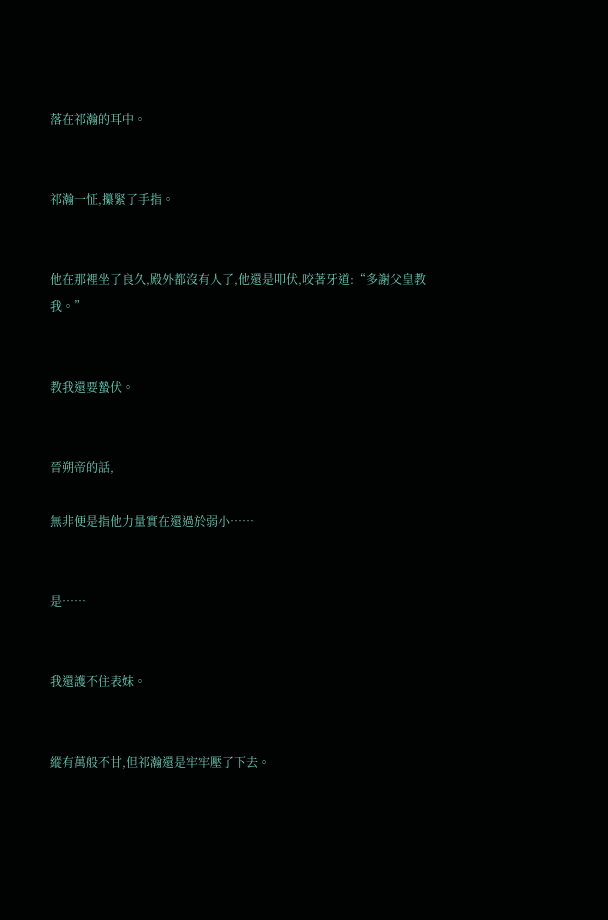落在祁瀚的耳中。


祁瀚一怔,攥緊了手指。


他在那裡坐了良久,殿外都沒有人了,他還是叩伏,咬著牙道:“多謝父皇教我。”


教我還要蟄伏。


晉朔帝的話,

無非便是指他力量實在還過於弱小……


是……


我還護不住表妹。


縱有萬般不甘,但祁瀚還是牢牢壓了下去。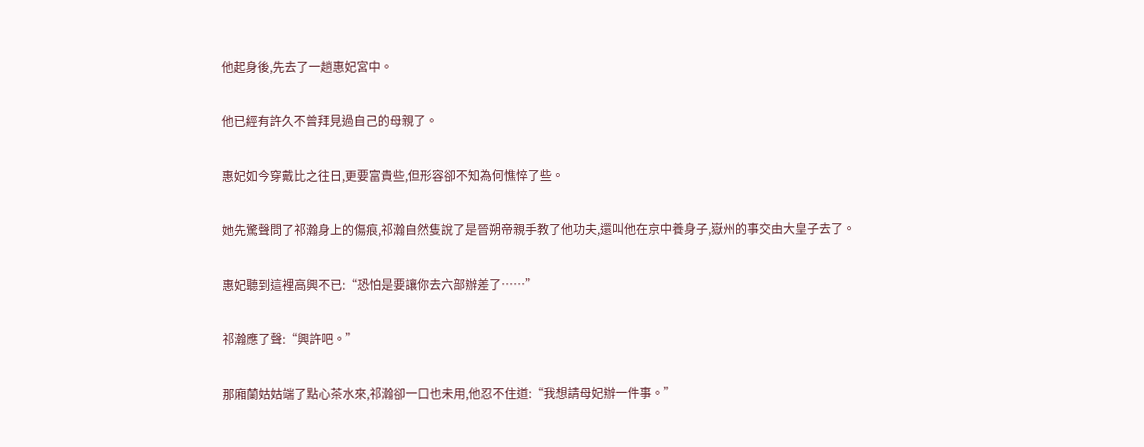他起身後,先去了一趟惠妃宮中。


他已經有許久不曾拜見過自己的母親了。


惠妃如今穿戴比之往日,更要富貴些,但形容卻不知為何憔悴了些。


她先驚聲問了祁瀚身上的傷痕,祁瀚自然隻說了是晉朔帝親手教了他功夫,還叫他在京中養身子,嶽州的事交由大皇子去了。


惠妃聽到這裡高興不已:“恐怕是要讓你去六部辦差了……”


祁瀚應了聲:“興許吧。”


那廂蘭姑姑端了點心茶水來,祁瀚卻一口也未用,他忍不住道:“我想請母妃辦一件事。”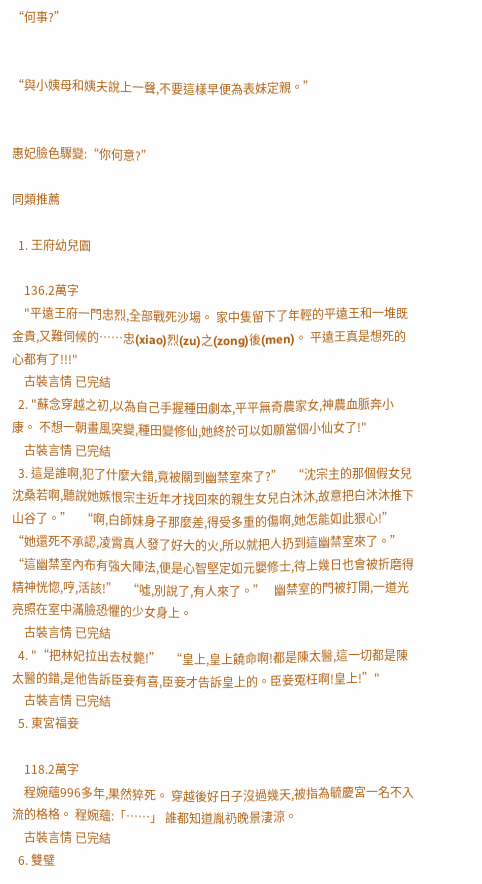“何事?”


“與小姨母和姨夫說上一聲,不要這樣早便為表妹定親。”


惠妃臉色驟變:“你何意?”

同類推薦

  1. 王府幼兒園

    136.2萬字
    "平遠王府一門忠烈,全部戰死沙場。 家中隻留下了年輕的平遠王和一堆既金貴,又難伺候的……忠(xiao)烈(zu)之(zong)後(men)。 平遠王真是想死的心都有了!!!"
    古裝言情 已完結
  2. "蘇念穿越之初,以為自己手握種田劇本,平平無奇農家女,神農血脈奔小康。 不想一朝畫風突變,種田變修仙,她終於可以如願當個小仙女了!"
    古裝言情 已完結
  3. 這是誰啊,犯了什麼大錯,竟被關到幽禁室來了?”   “沈宗主的那個假女兒沈桑若啊,聽說她嫉恨宗主近年才找回來的親生女兒白沐沐,故意把白沐沐推下山谷了。”   “啊,白師妹身子那麼差,得受多重的傷啊,她怎能如此狠心!”   “她還死不承認,凌霄真人發了好大的火,所以就把人扔到這幽禁室來了。”   “這幽禁室內布有強大陣法,便是心智堅定如元嬰修士,待上幾日也會被折磨得精神恍惚,哼,活該!”   “噓,別說了,有人來了。”   幽禁室的門被打開,一道光亮照在室中滿臉恐懼的少女身上。
    古裝言情 已完結
  4. "“把林妃拉出去杖斃!”   “皇上,皇上饒命啊!都是陳太醫,這一切都是陳太醫的錯,是他告訴臣妾有喜,臣妾才告訴皇上的。臣妾冤枉啊!皇上!”"
    古裝言情 已完結
  5. 東宮福妾

    118.2萬字
    程婉蘊996多年,果然猝死。 穿越後好日子沒過幾天,被指為毓慶宮一名不入流的格格。 程婉蘊:「……」 誰都知道胤礽晚景淒涼。
    古裝言情 已完結
  6. 雙璧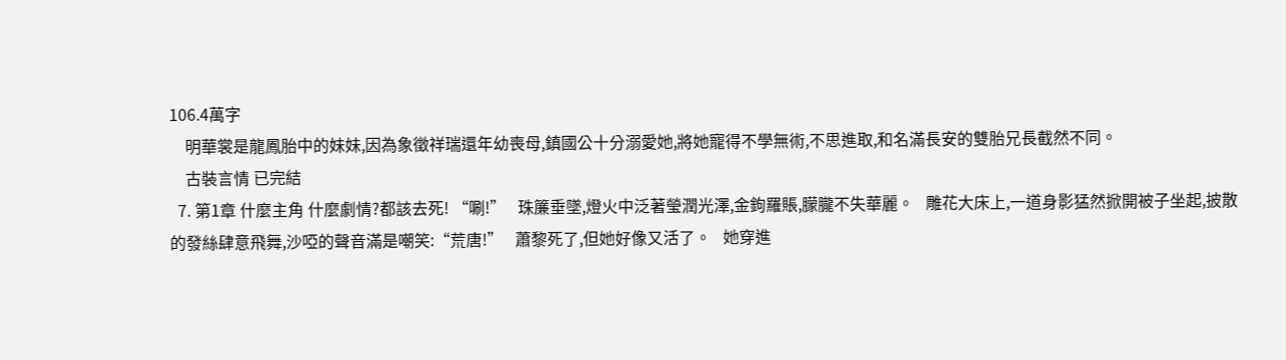106.4萬字
    明華裳是龍鳳胎中的妹妹,因為象徵祥瑞還年幼喪母,鎮國公十分溺愛她,將她寵得不學無術,不思進取,和名滿長安的雙胎兄長截然不同。
    古裝言情 已完結
  7. 第1章 什麼主角 什麼劇情?都該去死! “唰!”   珠簾垂墜,燈火中泛著瑩潤光澤,金鉤羅賬,朦朧不失華麗。   雕花大床上,一道身影猛然掀開被子坐起,披散的發絲肆意飛舞,沙啞的聲音滿是嘲笑:“荒唐!”   蕭黎死了,但她好像又活了。   她穿進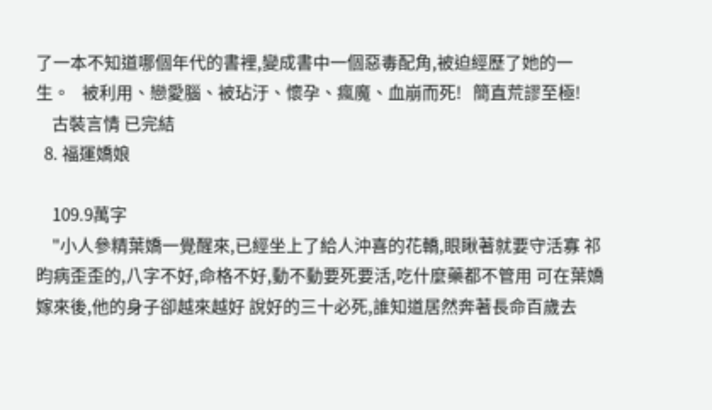了一本不知道哪個年代的書裡,變成書中一個惡毒配角,被迫經歷了她的一生。   被利用、戀愛腦、被玷汙、懷孕、瘋魔、血崩而死!   簡直荒謬至極!
    古裝言情 已完結
  8. 福運嬌娘

    109.9萬字
    "小人參精葉嬌一覺醒來,已經坐上了給人沖喜的花轎,眼瞅著就要守活寡 祁昀病歪歪的,八字不好,命格不好,動不動要死要活,吃什麼藥都不管用 可在葉嬌嫁來後,他的身子卻越來越好 說好的三十必死,誰知道居然奔著長命百歲去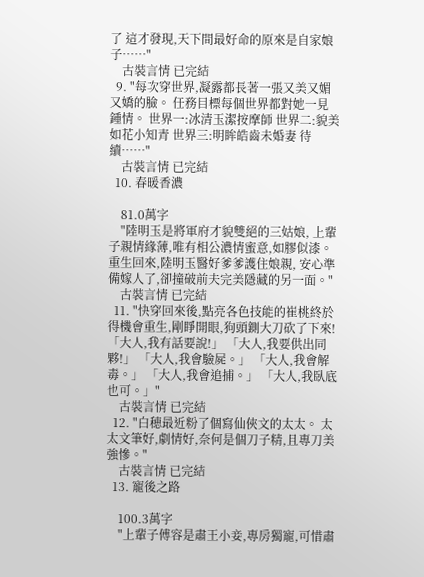了 這才發現,天下間最好命的原來是自家娘子……"
    古裝言情 已完結
  9. "每次穿世界,凝露都長著一張又美又媚又嬌的臉。 任務目標每個世界都對她一見鍾情。 世界一:冰清玉潔按摩師 世界二:貌美如花小知青 世界三:明眸皓齒未婚妻 待續……"
    古裝言情 已完結
  10. 春暖香濃

    81.0萬字
    "陸明玉是將軍府才貌雙絕的三姑娘, 上輩子親情緣薄,唯有相公濃情蜜意,如膠似漆。 重生回來,陸明玉醫好爹爹護住娘親, 安心準備嫁人了,卻撞破前夫完美隱藏的另一面。"
    古裝言情 已完結
  11. "快穿回來後,點亮各色技能的崔桃終於得機會重生,剛睜開眼,狗頭鍘大刀砍了下來! 「大人,我有話要說!」 「大人,我要供出同夥!」 「大人,我會驗屍。」 「大人,我會解毒。」 「大人,我會追捕。」 「大人,我臥底也可。」"
    古裝言情 已完結
  12. "白穂最近粉了個寫仙俠文的太太。 太太文筆好,劇情好,奈何是個刀子精,且專刀美強慘。"
    古裝言情 已完結
  13. 寵後之路

    100.3萬字
    "上輩子傅容是肅王小妾,專房獨寵,可惜肅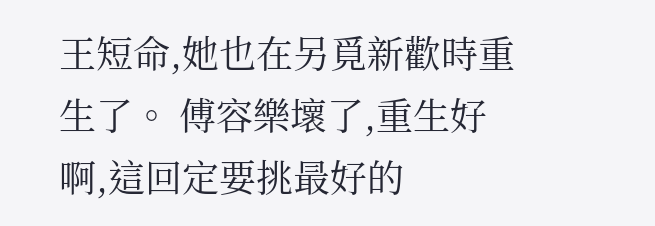王短命,她也在另覓新歡時重生了。 傅容樂壞了,重生好啊,這回定要挑最好的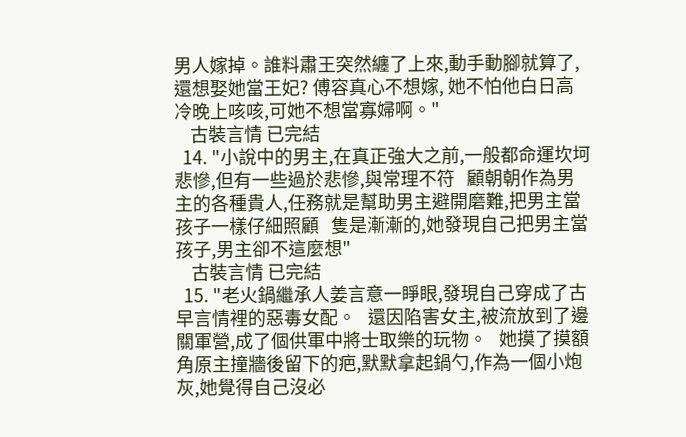男人嫁掉。誰料肅王突然纏了上來,動手動腳就算了,還想娶她當王妃? 傅容真心不想嫁, 她不怕他白日高冷晚上咳咳,可她不想當寡婦啊。"
    古裝言情 已完結
  14. "小說中的男主,在真正強大之前,一般都命運坎坷悲慘,但有一些過於悲慘,與常理不符   顧朝朝作為男主的各種貴人,任務就是幫助男主避開磨難,把男主當孩子一樣仔細照顧   隻是漸漸的,她發現自己把男主當孩子,男主卻不這麼想"
    古裝言情 已完結
  15. "老火鍋繼承人姜言意一睜眼,發現自己穿成了古早言情裡的惡毒女配。   還因陷害女主,被流放到了邊關軍營,成了個供軍中將士取樂的玩物。   她摸了摸額角原主撞牆後留下的疤,默默拿起鍋勺,作為一個小炮灰,她覺得自己沒必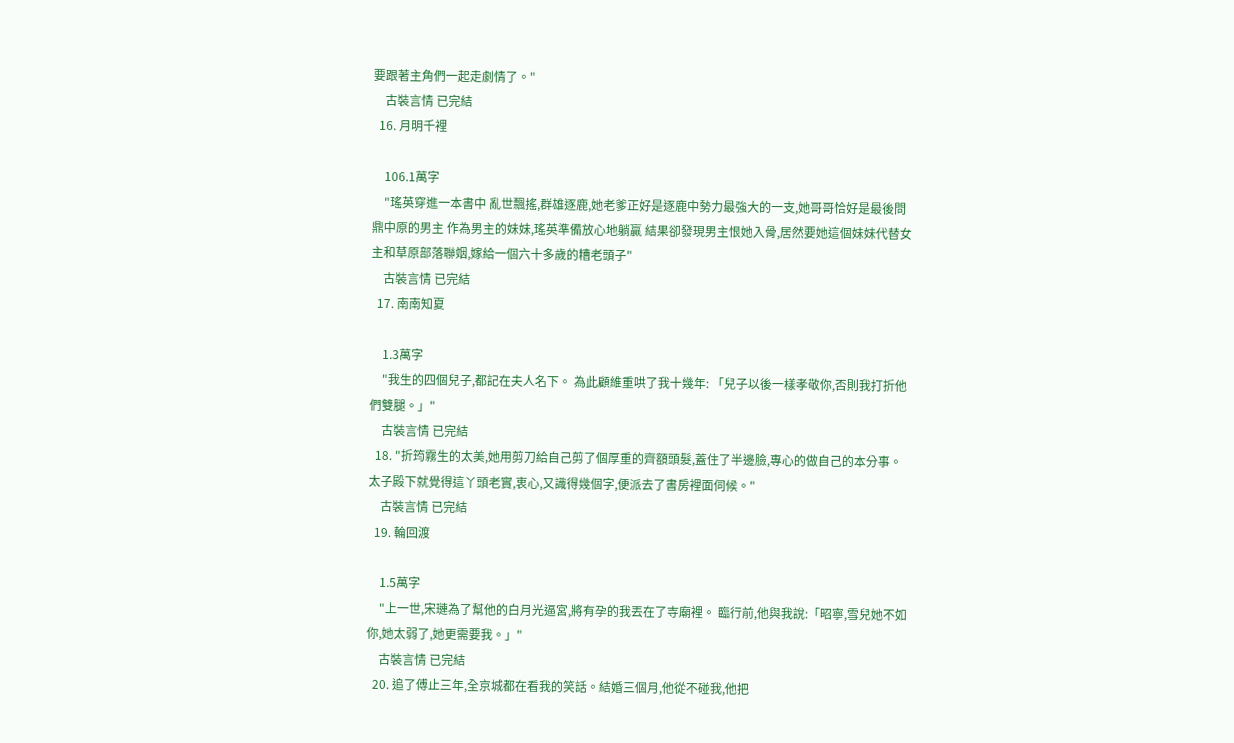要跟著主角們一起走劇情了。"
    古裝言情 已完結
  16. 月明千裡

    106.1萬字
    "瑤英穿進一本書中 亂世飄搖,群雄逐鹿,她老爹正好是逐鹿中勢力最強大的一支,她哥哥恰好是最後問鼎中原的男主 作為男主的妹妹,瑤英準備放心地躺贏 結果卻發現男主恨她入骨,居然要她這個妹妹代替女主和草原部落聯姻,嫁給一個六十多歲的糟老頭子"
    古裝言情 已完結
  17. 南南知夏

    1.3萬字
    "我生的四個兒子,都記在夫人名下。 為此顧維重哄了我十幾年: 「兒子以後一樣孝敬你,否則我打折他們雙腿。」"
    古裝言情 已完結
  18. "折筠霧生的太美,她用剪刀給自己剪了個厚重的齊額頭髮,蓋住了半邊臉,專心的做自己的本分事。 太子殿下就覺得這丫頭老實,衷心,又識得幾個字,便派去了書房裡面伺候。"
    古裝言情 已完結
  19. 輪回渡

    1.5萬字
    "上一世,宋璉為了幫他的白月光逼宮,將有孕的我丟在了寺廟裡。 臨行前,他與我說:「昭寧,雪兒她不如你,她太弱了,她更需要我。」"
    古裝言情 已完結
  20. 追了傅止三年,全京城都在看我的笑話。結婚三個月,他從不碰我,他把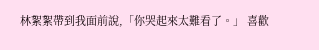林絮絮帶到我面前說,「你哭起來太難看了。」 喜歡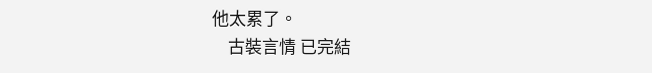他太累了。
    古裝言情 已完結